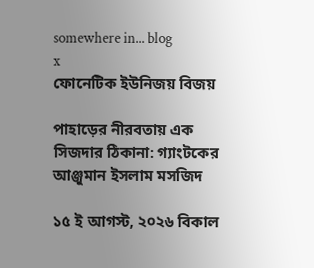somewhere in... blog
x
ফোনেটিক ইউনিজয় বিজয়

পাহাড়ের নীরবতায় এক সিজদার ঠিকানা: গ্যাংটকের আঞ্জুমান ইসলাম মসজিদ

১৫ ই আগস্ট, ২০২৬ বিকাল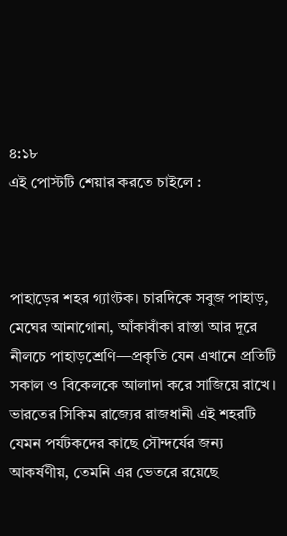৪:১৮
এই পোস্টটি শেয়ার করতে চাইলে :



পাহাড়ের শহর গ্যাংটক। চারদিকে সবুজ পাহাড়, মেঘের আনাগোনা, আঁকাবাঁকা রাস্তা আর দূরে নীলচে পাহাড়শ্রেণি—প্রকৃতি যেন এখানে প্রতিটি সকাল ও বিকেলকে আলাদা করে সাজিয়ে রাখে। ভারতের সিকিম রাজ্যের রাজধানী এই শহরটি যেমন পর্যটকদের কাছে সৌন্দর্যের জন্য আকর্ষণীয়, তেমনি এর ভেতরে রয়েছে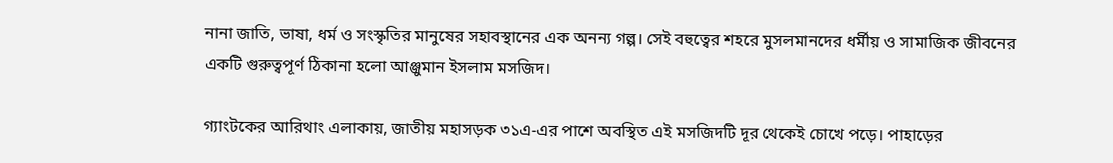নানা জাতি, ভাষা, ধর্ম ও সংস্কৃতির মানুষের সহাবস্থানের এক অনন্য গল্প। সেই বহুত্বের শহরে মুসলমানদের ধর্মীয় ও সামাজিক জীবনের একটি গুরুত্বপূর্ণ ঠিকানা হলো আঞ্জুমান ইসলাম মসজিদ।

গ্যাংটকের আরিথাং এলাকায়, জাতীয় মহাসড়ক ৩১এ-এর পাশে অবস্থিত এই মসজিদটি দূর থেকেই চোখে পড়ে। পাহাড়ের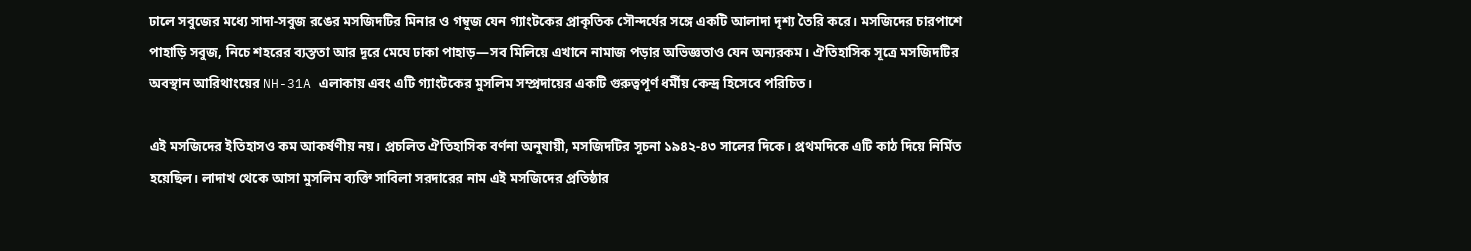ঢালে সবুজের মধ্যে সাদা-সবুজ রঙের মসজিদটির মিনার ও গম্বুজ যেন গ্যাংটকের প্রাকৃতিক সৌন্দর্যের সঙ্গে একটি আলাদা দৃশ্য তৈরি করে। মসজিদের চারপাশে পাহাড়ি সবুজ, নিচে শহরের ব্যস্ততা আর দূরে মেঘে ঢাকা পাহাড়—সব মিলিয়ে এখানে নামাজ পড়ার অভিজ্ঞতাও যেন অন্যরকম। ঐতিহাসিক সূত্রে মসজিদটির অবস্থান আরিথাংয়ের NH-31A এলাকায় এবং এটি গ্যাংটকের মুসলিম সম্প্রদায়ের একটি গুরুত্বপূর্ণ ধর্মীয় কেন্দ্র হিসেবে পরিচিত।

এই মসজিদের ইতিহাসও কম আকর্ষণীয় নয়। প্রচলিত ঐতিহাসিক বর্ণনা অনুযায়ী, মসজিদটির সূচনা ১৯৪২-৪৩ সালের দিকে। প্রথমদিকে এটি কাঠ দিয়ে নির্মিত হয়েছিল। লাদাখ থেকে আসা মুসলিম ব্যক্তি সাবিলা সরদারের নাম এই মসজিদের প্রতিষ্ঠার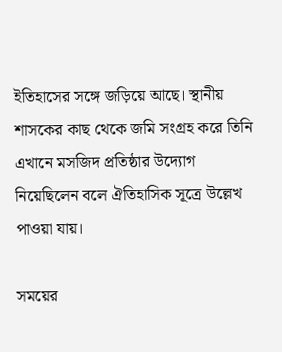ইতিহাসের সঙ্গে জড়িয়ে আছে। স্থানীয় শাসকের কাছ থেকে জমি সংগ্রহ করে তিনি এখানে মসজিদ প্রতিষ্ঠার উদ্যোগ নিয়েছিলেন বলে ঐতিহাসিক সূত্রে উল্লেখ পাওয়া যায়।

সময়ের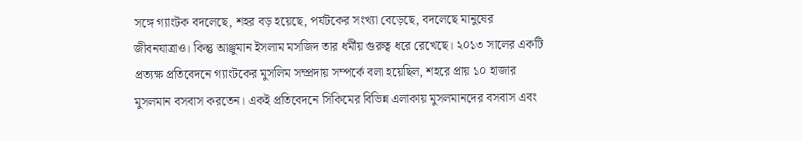সঙ্গে গ্যাংটক বদলেছে, শহর বড় হয়েছে, পর্যটকের সংখ্যা বেড়েছে, বদলেছে মানুষের জীবনযাত্রাও। কিন্তু আঞ্জুমান ইসলাম মসজিদ তার ধর্মীয় গুরুত্ব ধরে রেখেছে। ২০১৩ সালের একটি প্রত্যক্ষ প্রতিবেদনে গ্যাংটকের মুসলিম সম্প্রদায় সম্পর্কে বলা হয়েছিল, শহরে প্রায় ১০ হাজার মুসলমান বসবাস করতেন। একই প্রতিবেদনে সিকিমের বিভিন্ন এলাকায় মুসলমানদের বসবাস এবং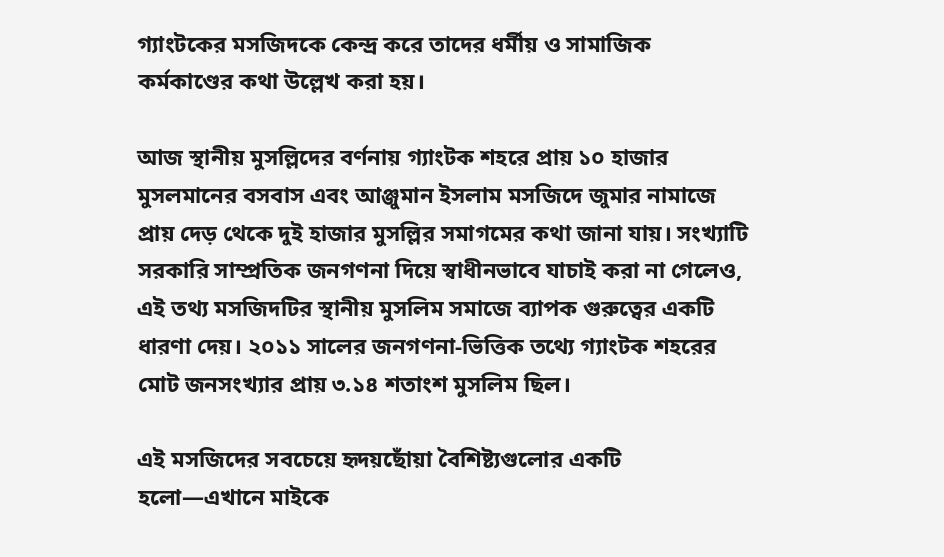গ্যাংটকের মসজিদকে কেন্দ্র করে তাদের ধর্মীয় ও সামাজিক কর্মকাণ্ডের কথা উল্লেখ করা হয়।

আজ স্থানীয় মুসল্লিদের বর্ণনায় গ্যাংটক শহরে প্রায় ১০ হাজার মুসলমানের বসবাস এবং আঞ্জুমান ইসলাম মসজিদে জুমার নামাজে প্রায় দেড় থেকে দুই হাজার মুসল্লির সমাগমের কথা জানা যায়। সংখ্যাটি সরকারি সাম্প্রতিক জনগণনা দিয়ে স্বাধীনভাবে যাচাই করা না গেলেও, এই তথ্য মসজিদটির স্থানীয় মুসলিম সমাজে ব্যাপক গুরুত্বের একটি ধারণা দেয়। ২০১১ সালের জনগণনা-ভিত্তিক তথ্যে গ্যাংটক শহরের মোট জনসংখ্যার প্রায় ৩.১৪ শতাংশ মুসলিম ছিল।

এই মসজিদের সবচেয়ে হৃদয়ছোঁয়া বৈশিষ্ট্যগুলোর একটি হলো—এখানে মাইকে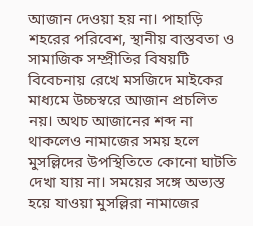আজান দেওয়া হয় না। পাহাড়ি শহরের পরিবেশ, স্থানীয় বাস্তবতা ও সামাজিক সম্প্রীতির বিষয়টি বিবেচনায় রেখে মসজিদে মাইকের মাধ্যমে উচ্চস্বরে আজান প্রচলিত নয়। অথচ আজানের শব্দ না থাকলেও নামাজের সময় হলে মুসল্লিদের উপস্থিতিতে কোনো ঘাটতি দেখা যায় না। সময়ের সঙ্গে অভ্যস্ত হয়ে যাওয়া মুসল্লিরা নামাজের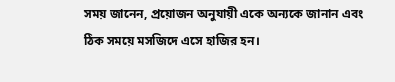সময় জানেন, প্রয়োজন অনুযায়ী একে অন্যকে জানান এবং ঠিক সময়ে মসজিদে এসে হাজির হন।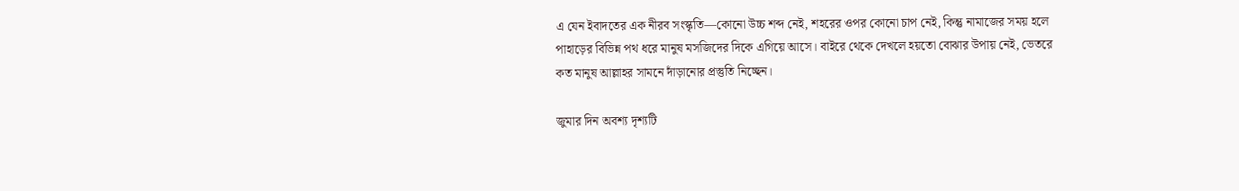এ যেন ইবাদতের এক নীরব সংস্কৃতি—কোনো উচ্চ শব্দ নেই, শহরের ওপর কোনো চাপ নেই, কিন্তু নামাজের সময় হলে পাহাড়ের বিভিন্ন পথ ধরে মানুষ মসজিদের দিকে এগিয়ে আসে। বাইরে থেকে দেখলে হয়তো বোঝার উপায় নেই, ভেতরে কত মানুষ আল্লাহর সামনে দাঁড়ানোর প্রস্তুতি নিচ্ছেন।

জুমার দিন অবশ্য দৃশ্যটি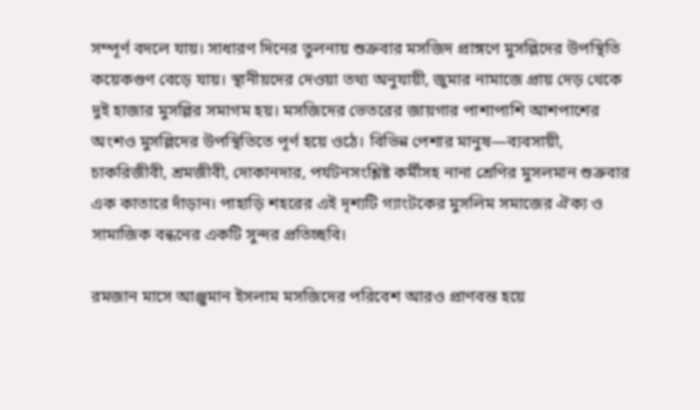সম্পূর্ণ বদলে যায়। সাধারণ দিনের তুলনায় শুক্রবার মসজিদ প্রাঙ্গণে মুসল্লিদের উপস্থিতি কয়েকগুণ বেড়ে যায়। স্থানীয়দের দেওয়া তথ্য অনুযায়ী, জুমার নামাজে প্রায় দেড় থেকে দুই হাজার মুসল্লির সমাগম হয়। মসজিদের ভেতরের জায়গার পাশাপাশি আশপাশের অংশও মুসল্লিদের উপস্থিতিতে পূর্ণ হয়ে ওঠে। বিভিন্ন পেশার মানুষ—ব্যবসায়ী, চাকরিজীবী, শ্রমজীবী, দোকানদার, পর্যটনসংশ্লিষ্ট কর্মীসহ নানা শ্রেণির মুসলমান শুক্রবার এক কাতারে দাঁড়ান। পাহাড়ি শহরের এই দৃশ্যটি গ্যাংটকের মুসলিম সমাজের ঐক্য ও সামাজিক বন্ধনের একটি সুন্দর প্রতিচ্ছবি।

রমজান মাসে আঞ্জুমান ইসলাম মসজিদের পরিবেশ আরও প্রাণবন্ত হয়ে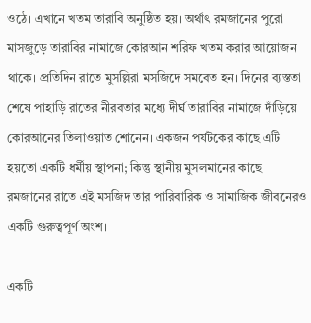ওঠে। এখানে খতম তারাবি অনুষ্ঠিত হয়। অর্থাৎ রমজানের পুরো মাসজুড়ে তারাবির নামাজে কোরআন শরিফ খতম করার আয়োজন থাকে। প্রতিদিন রাতে মুসল্লিরা মসজিদে সমবেত হন। দিনের ব্যস্ততা শেষে পাহাড়ি রাতের নীরবতার মধ্যে দীর্ঘ তারাবির নামাজে দাঁড়িয়ে কোরআনের তিলাওয়াত শোনেন। একজন পর্যটকের কাছে এটি হয়তো একটি ধর্মীয় স্থাপনা; কিন্তু স্থানীয় মুসলমানের কাছে রমজানের রাতে এই মসজিদ তার পারিবারিক ও সামাজিক জীবনেরও একটি গুরুত্বপূর্ণ অংশ।

একটি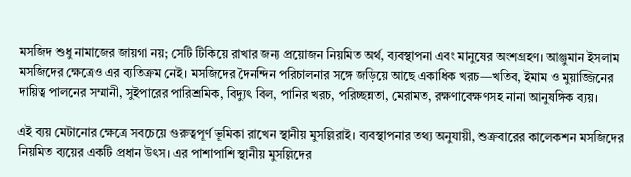মসজিদ শুধু নামাজের জায়গা নয়; সেটি টিকিয়ে রাখার জন্য প্রয়োজন নিয়মিত অর্থ, ব্যবস্থাপনা এবং মানুষের অংশগ্রহণ। আঞ্জুমান ইসলাম মসজিদের ক্ষেত্রেও এর ব্যতিক্রম নেই। মসজিদের দৈনন্দিন পরিচালনার সঙ্গে জড়িয়ে আছে একাধিক খরচ—খতিব, ইমাম ও মুয়াজ্জিনের দায়িত্ব পালনের সম্মানী, সুইপারের পারিশ্রমিক, বিদ্যুৎ বিল, পানির খরচ, পরিচ্ছন্নতা, মেরামত, রক্ষণাবেক্ষণসহ নানা আনুষঙ্গিক ব্যয়।

এই ব্যয় মেটানোর ক্ষেত্রে সবচেয়ে গুরুত্বপূর্ণ ভূমিকা রাখেন স্থানীয় মুসল্লিরাই। ব্যবস্থাপনার তথ্য অনুযায়ী, শুক্রবারের কালেকশন মসজিদের নিয়মিত ব্যয়ের একটি প্রধান উৎস। এর পাশাপাশি স্থানীয় মুসল্লিদের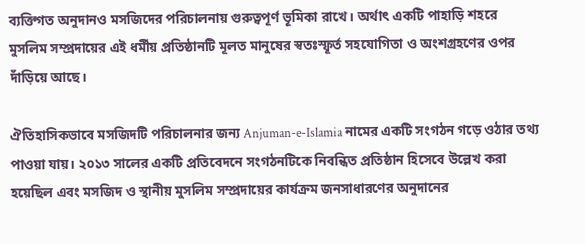ব্যক্তিগত অনুদানও মসজিদের পরিচালনায় গুরুত্বপূর্ণ ভূমিকা রাখে। অর্থাৎ একটি পাহাড়ি শহরে মুসলিম সম্প্রদায়ের এই ধর্মীয় প্রতিষ্ঠানটি মূলত মানুষের স্বতঃস্ফূর্ত সহযোগিতা ও অংশগ্রহণের ওপর দাঁড়িয়ে আছে।

ঐতিহাসিকভাবে মসজিদটি পরিচালনার জন্য Anjuman-e-Islamia নামের একটি সংগঠন গড়ে ওঠার তথ্য পাওয়া যায়। ২০১৩ সালের একটি প্রতিবেদনে সংগঠনটিকে নিবন্ধিত প্রতিষ্ঠান হিসেবে উল্লেখ করা হয়েছিল এবং মসজিদ ও স্থানীয় মুসলিম সম্প্রদায়ের কার্যক্রম জনসাধারণের অনুদানের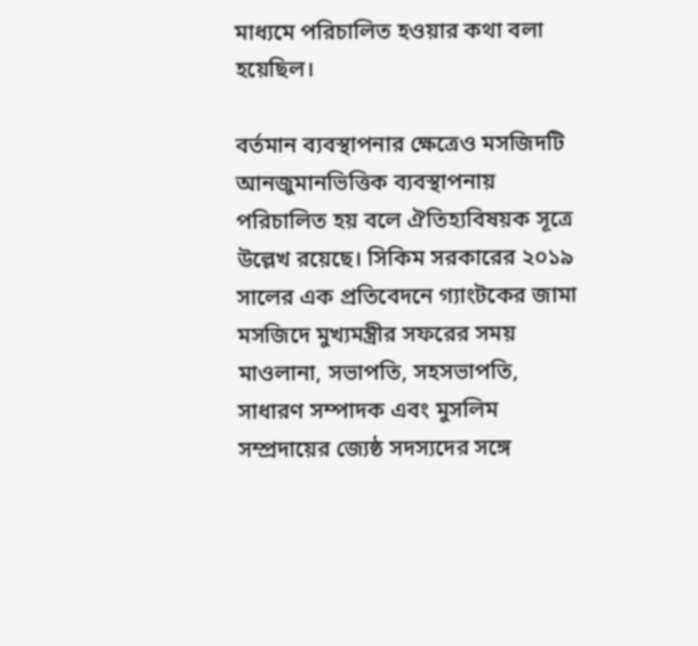মাধ্যমে পরিচালিত হওয়ার কথা বলা হয়েছিল।

বর্তমান ব্যবস্থাপনার ক্ষেত্রেও মসজিদটি আনজুমানভিত্তিক ব্যবস্থাপনায় পরিচালিত হয় বলে ঐতিহ্যবিষয়ক সূত্রে উল্লেখ রয়েছে। সিকিম সরকারের ২০১৯ সালের এক প্রতিবেদনে গ্যাংটকের জামা মসজিদে মুখ্যমন্ত্রীর সফরের সময় মাওলানা, সভাপতি, সহসভাপতি, সাধারণ সম্পাদক এবং মুসলিম সম্প্রদায়ের জ্যেষ্ঠ সদস্যদের সঙ্গে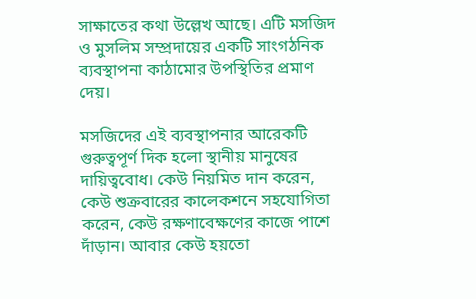সাক্ষাতের কথা উল্লেখ আছে। এটি মসজিদ ও মুসলিম সম্প্রদায়ের একটি সাংগঠনিক ব্যবস্থাপনা কাঠামোর উপস্থিতির প্রমাণ দেয়।

মসজিদের এই ব্যবস্থাপনার আরেকটি গুরুত্বপূর্ণ দিক হলো স্থানীয় মানুষের দায়িত্ববোধ। কেউ নিয়মিত দান করেন, কেউ শুক্রবারের কালেকশনে সহযোগিতা করেন, কেউ রক্ষণাবেক্ষণের কাজে পাশে দাঁড়ান। আবার কেউ হয়তো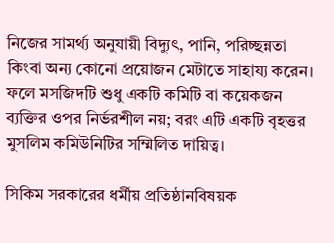নিজের সামর্থ্য অনুযায়ী বিদ্যুৎ, পানি, পরিচ্ছন্নতা কিংবা অন্য কোনো প্রয়োজন মেটাতে সাহায্য করেন। ফলে মসজিদটি শুধু একটি কমিটি বা কয়েকজন ব্যক্তির ওপর নির্ভরশীল নয়; বরং এটি একটি বৃহত্তর মুসলিম কমিউনিটির সম্মিলিত দায়িত্ব।

সিকিম সরকারের ধর্মীয় প্রতিষ্ঠানবিষয়ক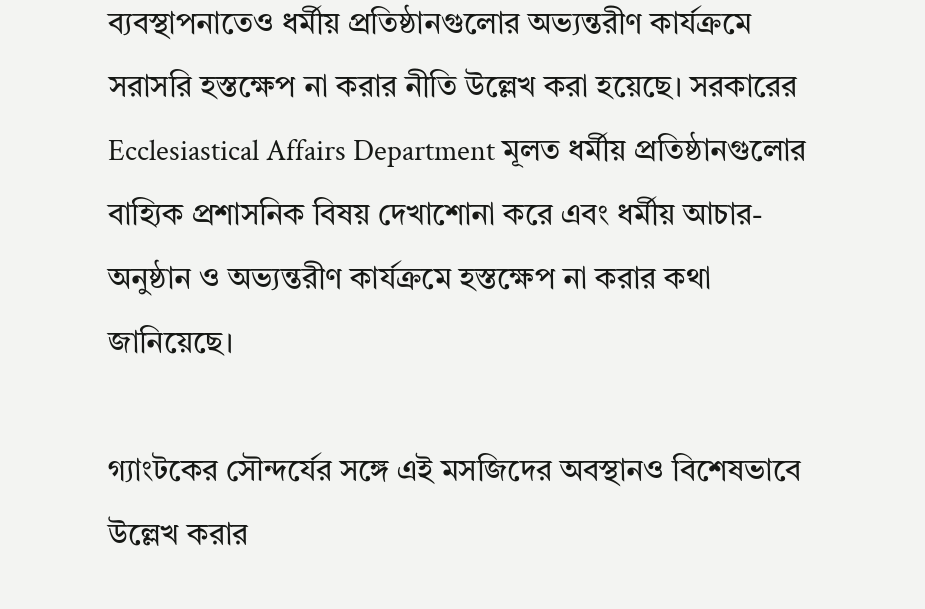ব্যবস্থাপনাতেও ধর্মীয় প্রতিষ্ঠানগুলোর অভ্যন্তরীণ কার্যক্রমে সরাসরি হস্তক্ষেপ না করার নীতি উল্লেখ করা হয়েছে। সরকারের Ecclesiastical Affairs Department মূলত ধর্মীয় প্রতিষ্ঠানগুলোর বাহ্যিক প্রশাসনিক বিষয় দেখাশোনা করে এবং ধর্মীয় আচার-অনুষ্ঠান ও অভ্যন্তরীণ কার্যক্রমে হস্তক্ষেপ না করার কথা জানিয়েছে।

গ্যাংটকের সৌন্দর্যের সঙ্গে এই মসজিদের অবস্থানও বিশেষভাবে উল্লেখ করার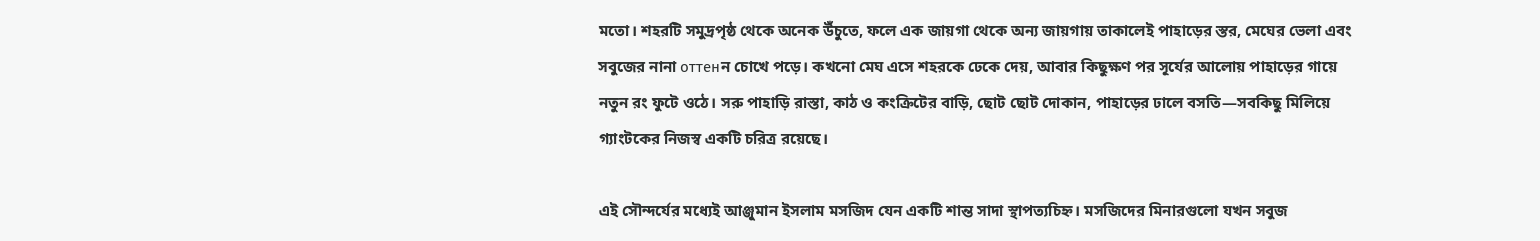মতো। শহরটি সমুদ্রপৃষ্ঠ থেকে অনেক উঁচুতে, ফলে এক জায়গা থেকে অন্য জায়গায় তাকালেই পাহাড়ের স্তর, মেঘের ভেলা এবং সবুজের নানা оттенন চোখে পড়ে। কখনো মেঘ এসে শহরকে ঢেকে দেয়, আবার কিছুক্ষণ পর সূর্যের আলোয় পাহাড়ের গায়ে নতুন রং ফুটে ওঠে। সরু পাহাড়ি রাস্তা, কাঠ ও কংক্রিটের বাড়ি, ছোট ছোট দোকান, পাহাড়ের ঢালে বসতি—সবকিছু মিলিয়ে গ্যাংটকের নিজস্ব একটি চরিত্র রয়েছে।

এই সৌন্দর্যের মধ্যেই আঞ্জুমান ইসলাম মসজিদ যেন একটি শান্ত সাদা স্থাপত্যচিহ্ন। মসজিদের মিনারগুলো যখন সবুজ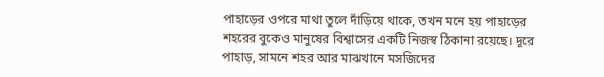পাহাড়ের ওপরে মাথা তুলে দাঁড়িয়ে থাকে, তখন মনে হয় পাহাড়ের শহরের বুকেও মানুষের বিশ্বাসের একটি নিজস্ব ঠিকানা রয়েছে। দূরে পাহাড়, সামনে শহর আর মাঝখানে মসজিদের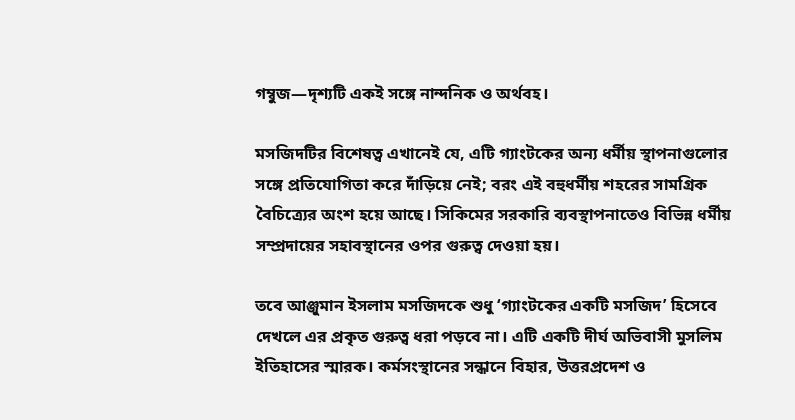গম্বুজ—দৃশ্যটি একই সঙ্গে নান্দনিক ও অর্থবহ।

মসজিদটির বিশেষত্ব এখানেই যে, এটি গ্যাংটকের অন্য ধর্মীয় স্থাপনাগুলোর সঙ্গে প্রতিযোগিতা করে দাঁড়িয়ে নেই; বরং এই বহুধর্মীয় শহরের সামগ্রিক বৈচিত্র্যের অংশ হয়ে আছে। সিকিমের সরকারি ব্যবস্থাপনাতেও বিভিন্ন ধর্মীয় সম্প্রদায়ের সহাবস্থানের ওপর গুরুত্ব দেওয়া হয়।

তবে আঞ্জুমান ইসলাম মসজিদকে শুধু ‘গ্যাংটকের একটি মসজিদ’ হিসেবে দেখলে এর প্রকৃত গুরুত্ব ধরা পড়বে না। এটি একটি দীর্ঘ অভিবাসী মুসলিম ইতিহাসের স্মারক। কর্মসংস্থানের সন্ধানে বিহার, উত্তরপ্রদেশ ও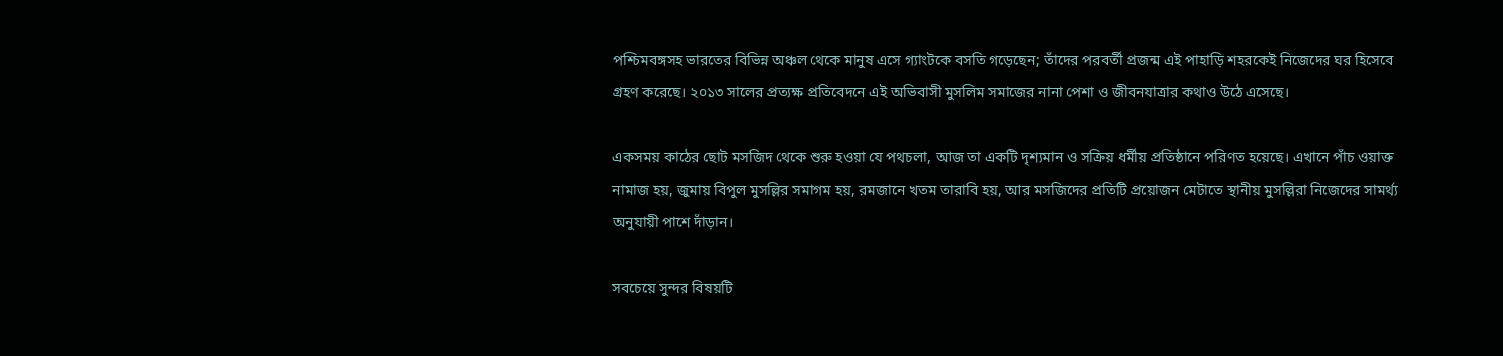পশ্চিমবঙ্গসহ ভারতের বিভিন্ন অঞ্চল থেকে মানুষ এসে গ্যাংটকে বসতি গড়েছেন; তাঁদের পরবর্তী প্রজন্ম এই পাহাড়ি শহরকেই নিজেদের ঘর হিসেবে গ্রহণ করেছে। ২০১৩ সালের প্রত্যক্ষ প্রতিবেদনে এই অভিবাসী মুসলিম সমাজের নানা পেশা ও জীবনযাত্রার কথাও উঠে এসেছে।

একসময় কাঠের ছোট মসজিদ থেকে শুরু হওয়া যে পথচলা, আজ তা একটি দৃশ্যমান ও সক্রিয় ধর্মীয় প্রতিষ্ঠানে পরিণত হয়েছে। এখানে পাঁচ ওয়াক্ত নামাজ হয়, জুমায় বিপুল মুসল্লির সমাগম হয়, রমজানে খতম তারাবি হয়, আর মসজিদের প্রতিটি প্রয়োজন মেটাতে স্থানীয় মুসল্লিরা নিজেদের সামর্থ্য অনুযায়ী পাশে দাঁড়ান।

সবচেয়ে সুন্দর বিষয়টি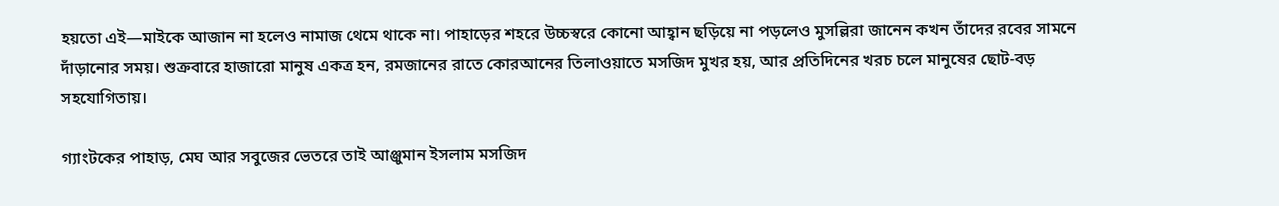হয়তো এই—মাইকে আজান না হলেও নামাজ থেমে থাকে না। পাহাড়ের শহরে উচ্চস্বরে কোনো আহ্বান ছড়িয়ে না পড়লেও মুসল্লিরা জানেন কখন তাঁদের রবের সামনে দাঁড়ানোর সময়। শুক্রবারে হাজারো মানুষ একত্র হন, রমজানের রাতে কোরআনের তিলাওয়াতে মসজিদ মুখর হয়, আর প্রতিদিনের খরচ চলে মানুষের ছোট-বড় সহযোগিতায়।

গ্যাংটকের পাহাড়, মেঘ আর সবুজের ভেতরে তাই আঞ্জুমান ইসলাম মসজিদ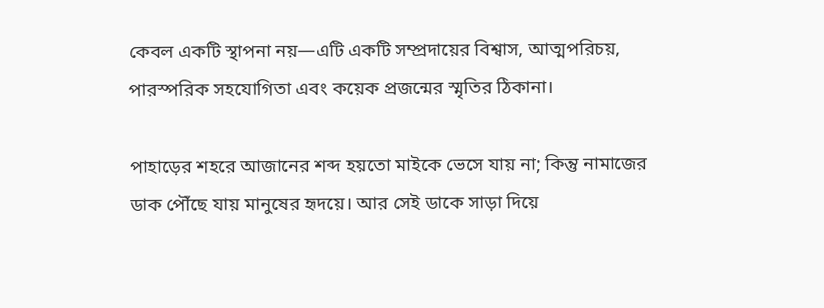কেবল একটি স্থাপনা নয়—এটি একটি সম্প্রদায়ের বিশ্বাস, আত্মপরিচয়, পারস্পরিক সহযোগিতা এবং কয়েক প্রজন্মের স্মৃতির ঠিকানা।

পাহাড়ের শহরে আজানের শব্দ হয়তো মাইকে ভেসে যায় না; কিন্তু নামাজের ডাক পৌঁছে যায় মানুষের হৃদয়ে। আর সেই ডাকে সাড়া দিয়ে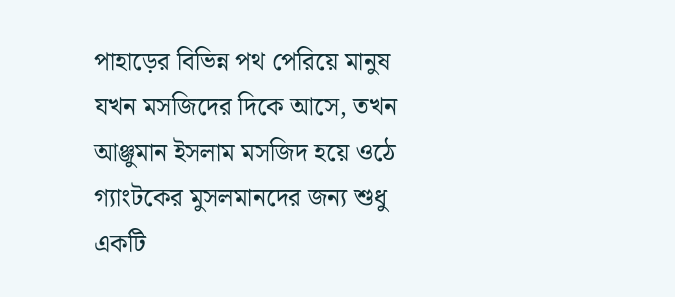পাহাড়ের বিভিন্ন পথ পেরিয়ে মানুষ যখন মসজিদের দিকে আসে, তখন আঞ্জুমান ইসলাম মসজিদ হয়ে ওঠে গ্যাংটকের মুসলমানদের জন্য শুধু একটি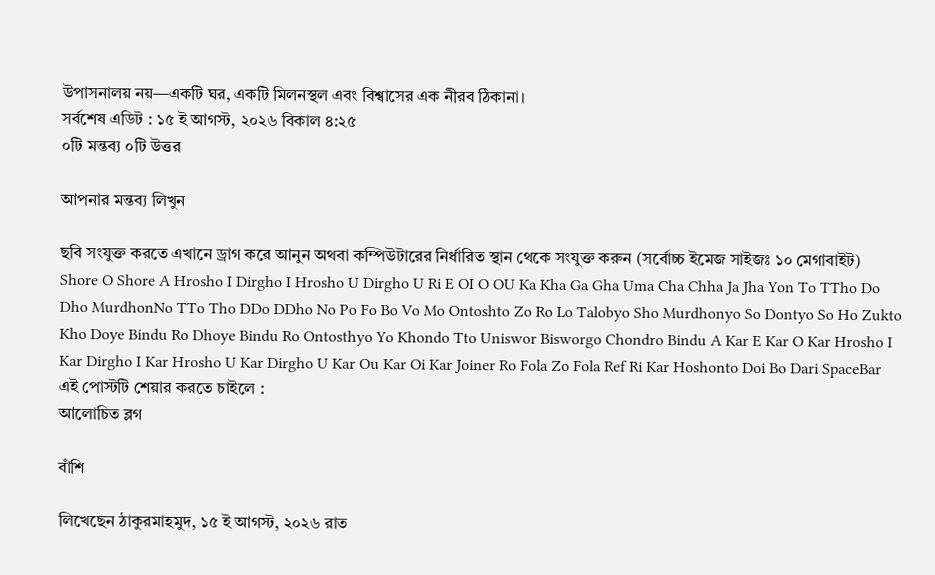উপাসনালয় নয়—একটি ঘর, একটি মিলনস্থল এবং বিশ্বাসের এক নীরব ঠিকানা।
সর্বশেষ এডিট : ১৫ ই আগস্ট, ২০২৬ বিকাল ৪:২৫
০টি মন্তব্য ০টি উত্তর

আপনার মন্তব্য লিখুন

ছবি সংযুক্ত করতে এখানে ড্রাগ করে আনুন অথবা কম্পিউটারের নির্ধারিত স্থান থেকে সংযুক্ত করুন (সর্বোচ্চ ইমেজ সাইজঃ ১০ মেগাবাইট)
Shore O Shore A Hrosho I Dirgho I Hrosho U Dirgho U Ri E OI O OU Ka Kha Ga Gha Uma Cha Chha Ja Jha Yon To TTho Do Dho MurdhonNo TTo Tho DDo DDho No Po Fo Bo Vo Mo Ontoshto Zo Ro Lo Talobyo Sho Murdhonyo So Dontyo So Ho Zukto Kho Doye Bindu Ro Dhoye Bindu Ro Ontosthyo Yo Khondo Tto Uniswor Bisworgo Chondro Bindu A Kar E Kar O Kar Hrosho I Kar Dirgho I Kar Hrosho U Kar Dirgho U Kar Ou Kar Oi Kar Joiner Ro Fola Zo Fola Ref Ri Kar Hoshonto Doi Bo Dari SpaceBar
এই পোস্টটি শেয়ার করতে চাইলে :
আলোচিত ব্লগ

বাঁশি

লিখেছেন ঠাকুরমাহমুদ, ১৫ ই আগস্ট, ২০২৬ রাত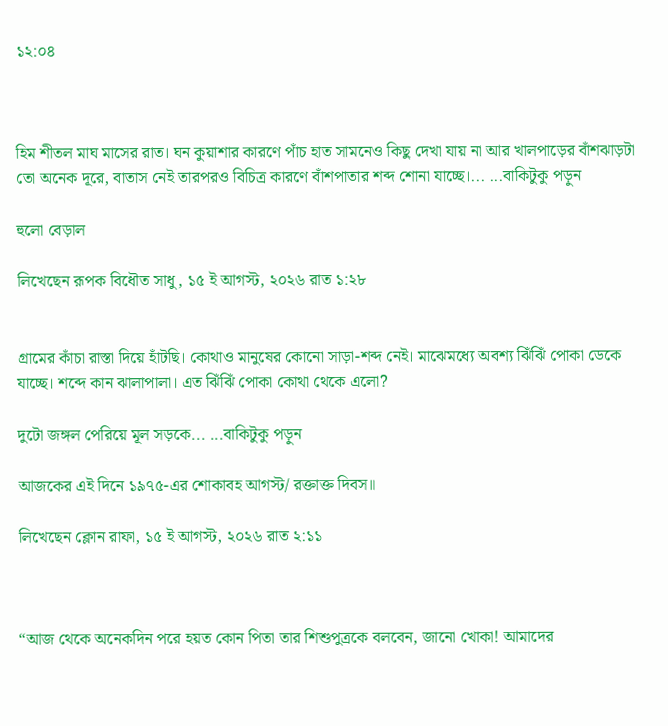১২:০৪



হিম শীতল মাঘ মাসের রাত। ঘন কুয়াশার কারণে পাঁচ হাত সামনেও কিছু দেখা যায় না আর খালপাড়ের বাঁশঝাড়টা তো অনেক দূরে, বাতাস নেই তারপরও বিচিত্র কারণে বাঁশপাতার শব্দ শোনা যাচ্ছে।... ...বাকিটুকু পড়ুন

হুলো বেড়াল

লিখেছেন রূপক বিধৌত সাধু, ১৫ ই আগস্ট, ২০২৬ রাত ১:২৮


গ্রামের কাঁচা রাস্তা দিয়ে হাঁটছি। কোথাও মানুষের কোনো সাড়া-শব্দ নেই। মাঝেমধ্যে অবশ্য ঝিঁঝিঁ পোকা ডেকে যাচ্ছে। শব্দে কান ঝালাপালা। এত ঝিঁঝিঁ পোকা কোথা থেকে এলো?

দুটো জঙ্গল পেরিয়ে মূল সড়কে... ...বাকিটুকু পড়ুন

আজকের এই দিনে ১৯৭৫-এর শোকাবহ আগস্ট/ রক্তাক্ত দিবস॥

লিখেছেন ক্লোন রাফা, ১৫ ই আগস্ট, ২০২৬ রাত ২:১১



“আজ থেকে অনেকদিন পরে হয়ত কোন পিতা তার শিশুপুত্রকে বলবেন, জানো খোকা! আমাদের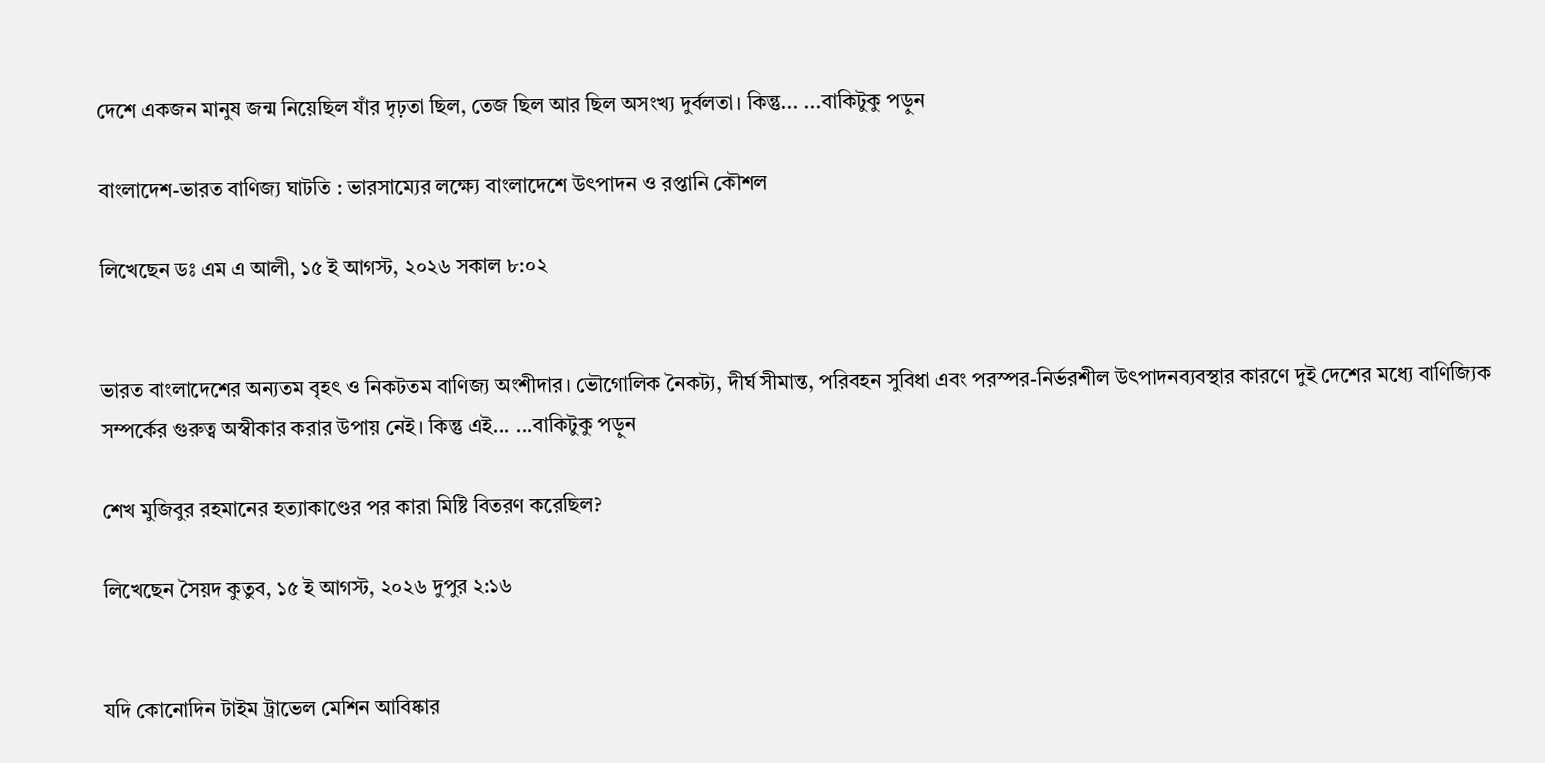দেশে একজন মানুষ জন্ম নিয়েছিল যাঁর দৃঢ়তা ছিল, তেজ ছিল আর ছিল অসংখ্য দুর্বলতা। কিন্তু... ...বাকিটুকু পড়ুন

বাংলাদেশ-ভারত বাণিজ্য ঘাটতি : ভারসাম্যের লক্ষ্যে বাংলাদেশে উৎপাদন ও রপ্তানি কৌশল

লিখেছেন ডঃ এম এ আলী, ১৫ ই আগস্ট, ২০২৬ সকাল ৮:০২


ভারত বাংলাদেশের অন্যতম বৃহৎ ও নিকটতম বাণিজ্য অংশীদার। ভৌগোলিক নৈকট্য, দীর্ঘ সীমান্ত, পরিবহন সুবিধা এবং পরস্পর-নির্ভরশীল উৎপাদনব্যবস্থার কারণে দুই দেশের মধ্যে বাণিজ্যিক সম্পর্কের গুরুত্ব অস্বীকার করার উপায় নেই। কিন্তু এই... ...বাকিটুকু পড়ুন

শেখ মুজিবুর রহমানের হত্যাকাণ্ডের পর কারা মিষ্টি বিতরণ করেছিল?

লিখেছেন সৈয়দ কুতুব, ১৫ ই আগস্ট, ২০২৬ দুপুর ২:১৬


যদি কোনোদিন টাইম ট্রাভেল মেশিন আবিষ্কার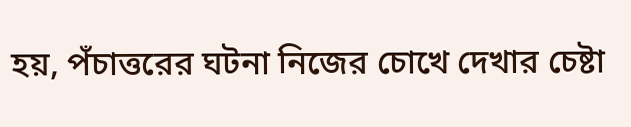হয়, পঁচাত্তরের ঘটনা নিজের চোখে দেখার চেষ্টা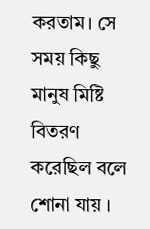করতাম। সে সময় কিছু মানুষ মিষ্টি বিতরণ করেছিল বলে শোনা যায় ।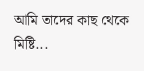আমি তাদের কাছ থেকে মিষ্টি...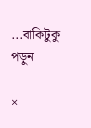...বাকিটুকু পড়ুন

×